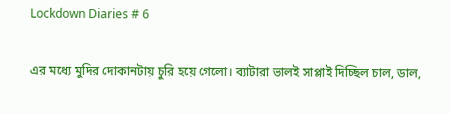Lockdown Diaries # 6

এর মধ্যে মুদির দোকানটায় চুরি হয়ে গেলো। ব্যাটারা ভালই সাপ্লাই দিচ্ছিল চাল, ডাল,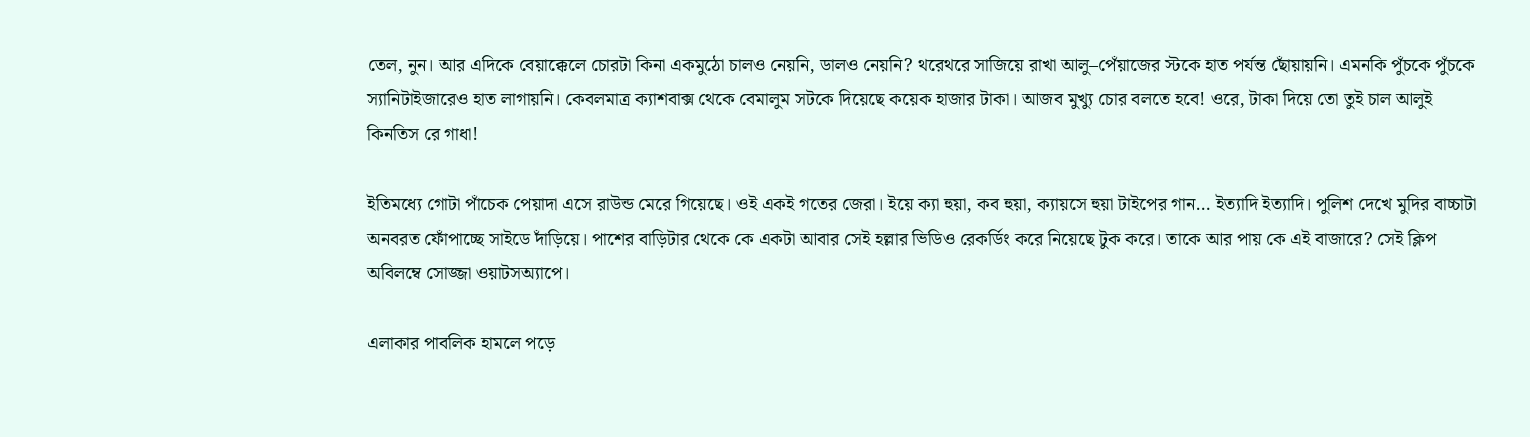তেল, নুন। আর এদিকে বেয়াক্কেলে চোরটা কিনা একমুঠো চালও নেয়নি, ডালও নেয়নি? থরেথরে সাজিয়ে রাখা আলু–পেঁয়াজের স্টকে হাত পর্যন্ত ছোঁয়ায়নি। এমনকি পুঁচকে পুঁচকে স্যানিটাইজারেও হাত লাগায়নি। কেবলমাত্র ক্যাশবাক্স থেকে বেমালুম সটকে দিয়েছে কয়েক হাজার টাকা। আজব মুখ্যু চোর বলতে হবে! ওরে, টাকা দিয়ে তো তুই চাল আলুই কিনতিস রে গাধা!

ইতিমধ্যে গোটা পাঁচেক পেয়াদা এসে রাউন্ড মেরে গিয়েছে। ওই একই গতের জেরা। ইয়ে ক্যা হুয়া, কব হুয়া, ক্যায়সে হুয়া টাইপের গান… ইত্যাদি ইত্যাদি। পুলিশ দেখে মুদির বাচ্চাটা অনবরত ফোঁপাচ্ছে সাইডে দাঁড়িয়ে। পাশের বাড়িটার থেকে কে একটা আবার সেই হল্লার ভিডিও রেকর্ডিং করে নিয়েছে টুক করে। তাকে আর পায় কে এই বাজারে? সেই ক্লিপ অবিলম্বে সোজ্জা ওয়াটসঅ্যাপে।

এলাকার পাবলিক হামলে পড়ে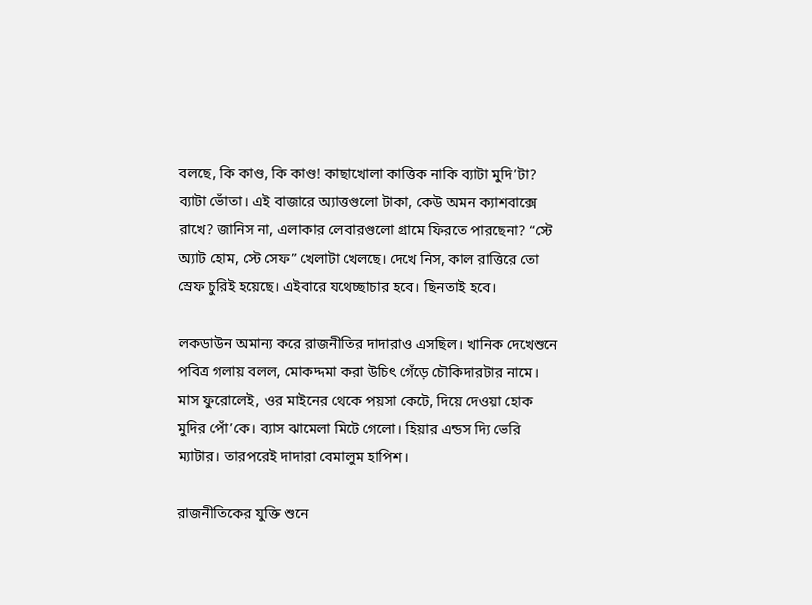বলছে, কি কাণ্ড, কি কাণ্ড! কাছাখোলা কাত্তিক নাকি ব্যাটা মুদি’টা? ব্যাটা ভোঁতা। এই বাজারে অ্যাত্তগুলো টাকা, কেউ অমন ক্যাশবাক্সে রাখে? জানিস না, এলাকার লেবারগুলো গ্রামে ফিরতে পারছেনা? “স্টে অ্যাট হোম, স্টে সেফ” খেলাটা খেলছে। দেখে নিস, কাল রাত্তিরে তো স্রেফ চুরিই হয়েছে। এইবারে যথেচ্ছাচার হবে। ছিনতাই হবে।

লকডাউন অমান্য করে রাজনীতির দাদারাও এসছিল। খানিক দেখেশুনে পবিত্র গলায় বলল, মোকদ্দমা করা উচিৎ গেঁড়ে চৌকিদারটার নামে। মাস ফুরোলেই, ওর মাইনের থেকে পয়সা কেটে, দিয়ে দেওয়া হোক মুদির পোঁ’কে। ব্যাস ঝামেলা মিটে গেলো। হিয়ার এন্ডস দ্যি ভেরি ম্যাটার। তারপরেই দাদারা বেমালুম হাপিশ।

রাজনীতিকের যুক্তি শুনে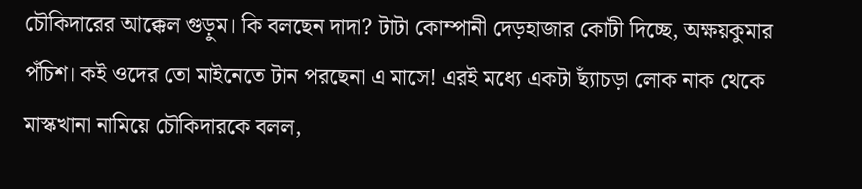চৌকিদারের আক্কেল গুড়ুম। কি বলছেন দাদা? টাটা কোম্পানী দেড়হাজার কোটী দিচ্ছে, অক্ষয়কুমার পঁচিশ। কই ওদের তো মাইনেতে টান পরছেনা এ মাসে! এরই মধ্যে একটা ছ্যাঁচড়া লোক নাক থেকে মাস্কখানা নামিয়ে চৌকিদারকে বলল,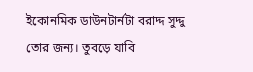ইকোনমিক ডাউনটার্নটা বরাদ্দ সুদ্দু তোর জন্য। তুবড়ে যাবি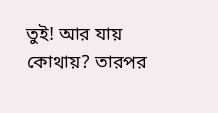তুই! আর যায় কোথায়? তারপর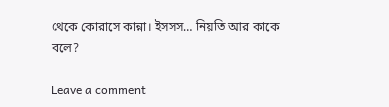থেকে কোরাসে কান্না। ইসসস… নিয়তি আর কাকে বলে?

Leave a comment